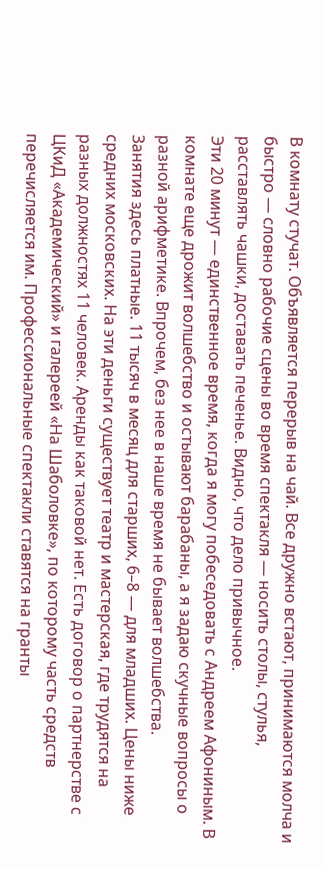В комнату стучат. Объявляется перерыв на чай. Все дружно встают, принимаются молча и быстро — словно рабочие сцены во время спектакля — носить столы, стулья, расставлять чашки, доставать печенье. Видно, что дело привычное.
Эти 20 минут — единственное время, когда я могу побеседовать с Андреем Афониным. В комнате еще дрожит волшебство и остывают барабаны, а я задаю скучные вопросы о разной арифметике. Впрочем, без нее в наше время не бывает волшебства.
Занятия здесь платные. 11 тысяч в месяц для старших, 6–8 — для младших. Цены ниже средних московских. На эти деньги существует театр и мастерская, где трудятся на разных должностях 11 человек. Аренды как таковой нет. Есть договор о партнерстве с ЦКиД «Академический» и галереей «На Шаболовке», по которому часть средств перечисляется им. Профессиональные спектакли ставятся на гранты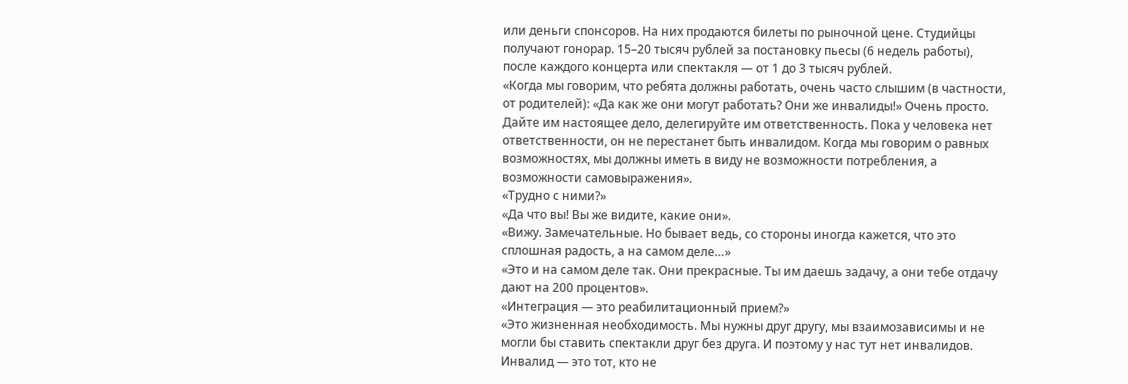или деньги спонсоров. На них продаются билеты по рыночной цене. Студийцы получают гонорар. 15–20 тысяч рублей за постановку пьесы (6 недель работы), после каждого концерта или спектакля — от 1 до 3 тысяч рублей.
«Когда мы говорим, что ребята должны работать, очень часто слышим (в частности, от родителей): «Да как же они могут работать? Они же инвалиды!» Очень просто. Дайте им настоящее дело, делегируйте им ответственность. Пока у человека нет ответственности, он не перестанет быть инвалидом. Когда мы говорим о равных возможностях, мы должны иметь в виду не возможности потребления, а возможности самовыражения».
«Трудно с ними?»
«Да что вы! Вы же видите, какие они».
«Вижу. Замечательные. Но бывает ведь, со стороны иногда кажется, что это сплошная радость, а на самом деле…»
«Это и на самом деле так. Они прекрасные. Ты им даешь задачу, а они тебе отдачу дают на 200 процентов».
«Интеграция — это реабилитационный прием?»
«Это жизненная необходимость. Мы нужны друг другу, мы взаимозависимы и не могли бы ставить спектакли друг без друга. И поэтому у нас тут нет инвалидов. Инвалид — это тот, кто не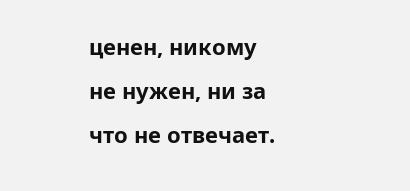ценен, никому не нужен, ни за что не отвечает.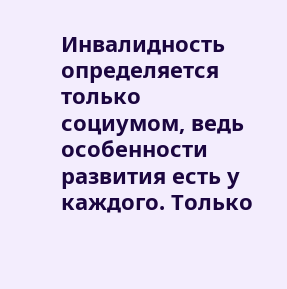Инвалидность определяется только социумом, ведь особенности развития есть у каждого. Только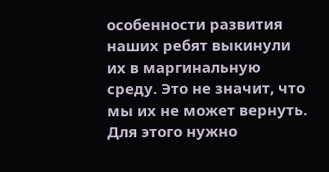особенности развития наших ребят выкинули их в маргинальную среду. Это не значит, что мы их не может вернуть. Для этого нужно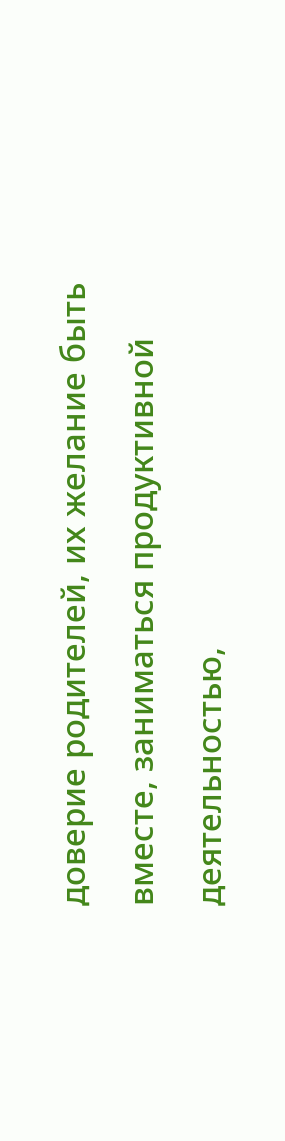доверие родителей, их желание быть вместе, заниматься продуктивной деятельностью,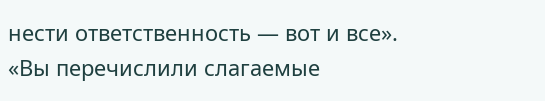нести ответственность — вот и все».
«Вы перечислили слагаемые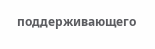поддерживающего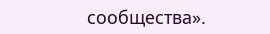сообщества».